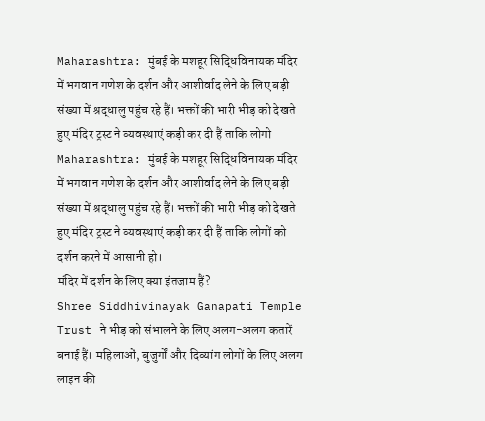Maharashtra: मुंबई के मशहूर सिद्धिविनायक मंदिर में भगवान गणेश के दर्शन और आशीर्वाद लेने के लिए बड़ी संख्या में श्रद्धालु पहुंच रहे हैं। भक्तों की भारी भीड़ को देखते हुए मंदिर ट्रस्ट ने व्यवस्थाएं कड़ी कर दी हैं ताकि लोगो
Maharashtra: मुंबई के मशहूर सिद्धिविनायक मंदिर में भगवान गणेश के दर्शन और आशीर्वाद लेने के लिए बड़ी संख्या में श्रद्धालु पहुंच रहे हैं। भक्तों की भारी भीड़ को देखते हुए मंदिर ट्रस्ट ने व्यवस्थाएं कड़ी कर दी हैं ताकि लोगों को दर्शन करने में आसानी हो।
मंदिर में दर्शन के लिए क्या इंतजाम हैं?
Shree Siddhivinayak Ganapati Temple Trust ने भीड़ को संभालने के लिए अलग-अलग कतारें बनाई हैं। महिलाओं, बुजुर्गों और दिव्यांग लोगों के लिए अलग लाइन की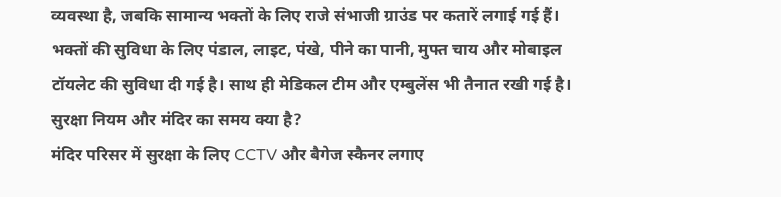व्यवस्था है, जबकि सामान्य भक्तों के लिए राजे संभाजी ग्राउंड पर कतारें लगाई गई हैं। भक्तों की सुविधा के लिए पंडाल, लाइट, पंखे, पीने का पानी, मुफ्त चाय और मोबाइल टॉयलेट की सुविधा दी गई है। साथ ही मेडिकल टीम और एम्बुलेंस भी तैनात रखी गई है।
सुरक्षा नियम और मंदिर का समय क्या है?
मंदिर परिसर में सुरक्षा के लिए CCTV और बैगेज स्कैनर लगाए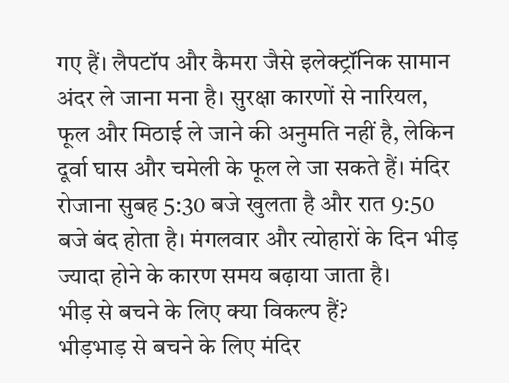गए हैं। लैपटॉप और कैमरा जैसे इलेक्ट्रॉनिक सामान अंदर ले जाना मना है। सुरक्षा कारणों से नारियल, फूल और मिठाई ले जाने की अनुमति नहीं है, लेकिन दूर्वा घास और चमेली के फूल ले जा सकते हैं। मंदिर रोजाना सुबह 5:30 बजे खुलता है और रात 9:50 बजे बंद होता है। मंगलवार और त्योहारों के दिन भीड़ ज्यादा होने के कारण समय बढ़ाया जाता है।
भीड़ से बचने के लिए क्या विकल्प हैं?
भीड़भाड़ से बचने के लिए मंदिर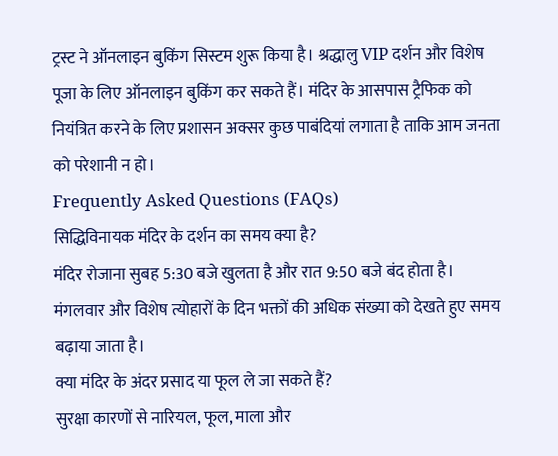ट्रस्ट ने ऑनलाइन बुकिंग सिस्टम शुरू किया है। श्रद्धालु VIP दर्शन और विशेष पूजा के लिए ऑनलाइन बुकिंग कर सकते हैं। मंदिर के आसपास ट्रैफिक को नियंत्रित करने के लिए प्रशासन अक्सर कुछ पाबंदियां लगाता है ताकि आम जनता को परेशानी न हो।
Frequently Asked Questions (FAQs)
सिद्धिविनायक मंदिर के दर्शन का समय क्या है?
मंदिर रोजाना सुबह 5:30 बजे खुलता है और रात 9:50 बजे बंद होता है। मंगलवार और विशेष त्योहारों के दिन भक्तों की अधिक संख्या को देखते हुए समय बढ़ाया जाता है।
क्या मंदिर के अंदर प्रसाद या फूल ले जा सकते हैं?
सुरक्षा कारणों से नारियल, फूल, माला और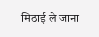मिठाई ले जाना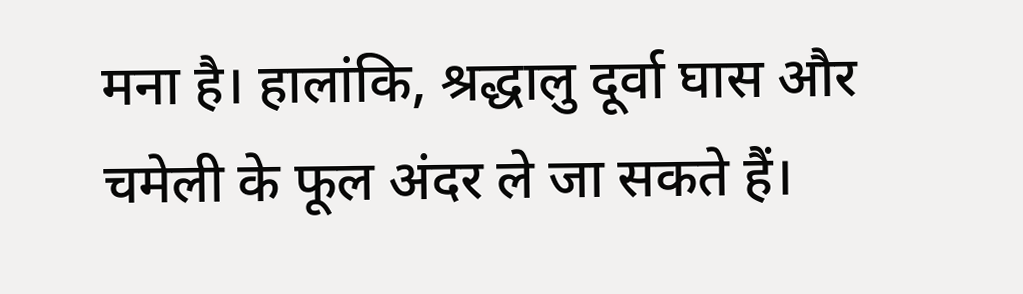मना है। हालांकि, श्रद्धालु दूर्वा घास और चमेली के फूल अंदर ले जा सकते हैं।